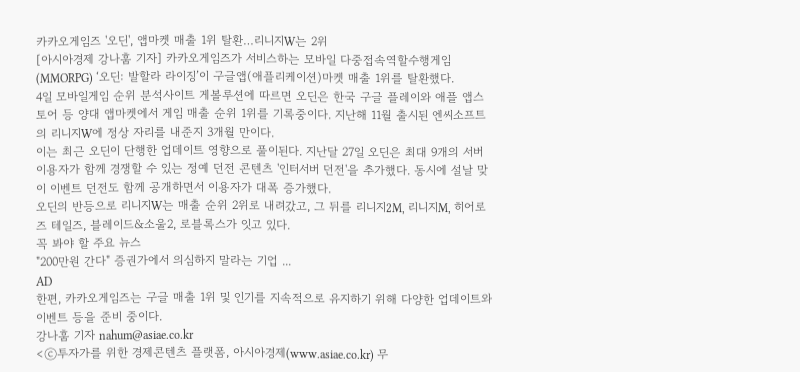카카오게임즈 '오딘', 앱마켓 매출 1위 탈환…리니지W는 2위
[아시아경제 강나훔 기자] 카카오게임즈가 서비스하는 모바일 다중접속역할수행게임(MMORPG) ‘오딘: 발할라 라이징’이 구글앱(애플리케이션)마켓 매출 1위를 탈환했다.
4일 모바일게임 순위 분석사이트 게볼루션에 따르면 오딘은 한국 구글 플레이와 애플 앱스토어 등 양대 앱마켓에서 게임 매출 순위 1위를 기록중이다. 지난해 11월 출시된 엔씨소프트의 리니지W에 정상 자리를 내준지 3개월 만이다.
이는 최근 오딘이 단행한 업데이트 영향으로 풀이된다. 지난달 27일 오딘은 최대 9개의 서버 이용자가 함께 경쟁할 수 있는 정예 던전 콘텐츠 '인터서버 던전'을 추가했다. 동시에 설날 맞이 이벤트 던전도 함께 공개하면서 이용자가 대폭 증가했다.
오딘의 반등으로 리니지W는 매출 순위 2위로 내려갔고, 그 뒤를 리니지2M, 리니지M, 히어로즈 테일즈, 블레이드&소울2, 로블록스가 잇고 있다.
꼭 봐야 할 주요 뉴스
"200만원 간다" 증권가에서 의심하지 말라는 기업 ...
AD
한편, 카카오게임즈는 구글 매출 1위 및 인기를 지속적으로 유지하기 위해 다양한 업데이트와 이벤트 등을 준비 중이다.
강나훔 기자 nahum@asiae.co.kr
<ⓒ투자가를 위한 경제콘텐츠 플랫폼, 아시아경제(www.asiae.co.kr) 무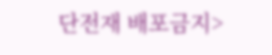단전재 배포금지>